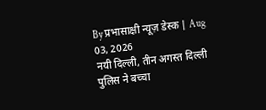By प्रभासाक्षी न्यूज़ डेस्क | Aug 03, 2026
नयी दिल्ली, तीन अगस्त दिल्ली पुलिस ने बच्चा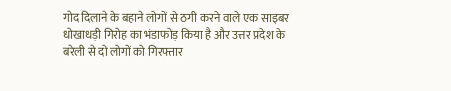गोद दिलाने के बहाने लोगों से ठगी करने वाले एक साइबर धोखाधड़ी गिरोह का भंडाफोड़ किया है और उत्तर प्रदेश के बरेली से दो लोगों को गिरफ्तार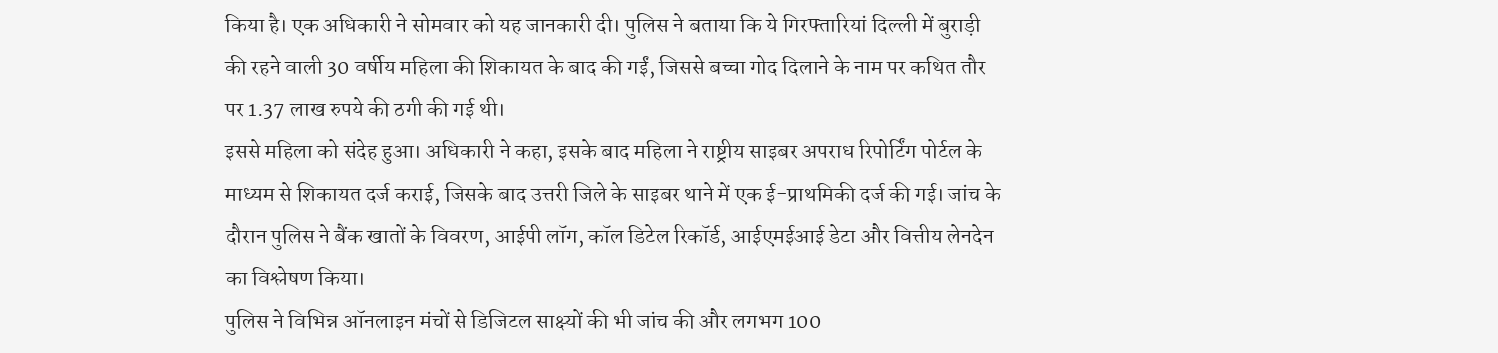किया है। एक अधिकारी ने सोमवार को यह जानकारी दी। पुलिस ने बताया कि ये गिरफ्तारियां दिल्ली में बुराड़ी की रहने वाली 30 वर्षीय महिला की शिकायत के बाद की गईं, जिससे बच्चा गोद दिलाने के नाम पर कथित तौर पर 1.37 लाख रुपये की ठगी की गई थी।
इससे महिला को संदेह हुआ। अधिकारी ने कहा, इसके बाद महिला ने राष्ट्रीय साइबर अपराध रिपोर्टिंग पोर्टल के माध्यम से शिकायत दर्ज कराई, जिसके बाद उत्तरी जिले के साइबर थाने में एक ई-प्राथमिकी दर्ज की गई। जांच के दौरान पुलिस ने बैंक खातों के विवरण, आईपी लॉग, कॉल डिटेल रिकॉर्ड, आईएमईआई डेटा और वित्तीय लेनदेन का विश्लेषण किया।
पुलिस ने विभिन्न ऑनलाइन मंचों से डिजिटल साक्ष्यों की भी जांच की और लगभग 100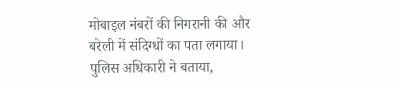मोबाइल नंबरों की निगरानी की और बरेली में संदिग्धों का पता लगाया। पुलिस अधिकारी ने बताया,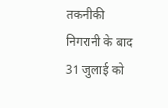तकनीकी निगरानी के बाद 31 जुलाई को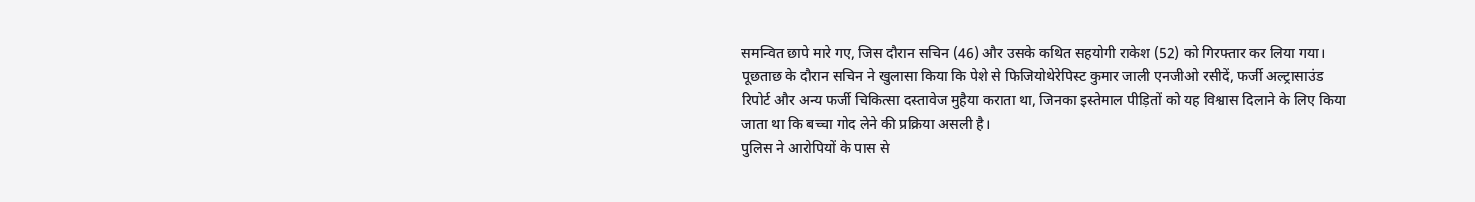समन्वित छापे मारे गए, जिस दौरान सचिन (46) और उसके कथित सहयोगी राकेश (52) को गिरफ्तार कर लिया गया। पूछताछ के दौरान सचिन ने खुलासा किया कि पेशे से फिजियोथेरेपिस्ट कुमार जाली एनजीओ रसीदें, फर्जी अल्ट्रासाउंड रिपोर्ट और अन्य फर्जी चिकित्सा दस्तावेज मुहैया कराता था, जिनका इस्तेमाल पीड़ितों को यह विश्वास दिलाने के लिए किया जाता था कि बच्चा गोद लेने की प्रक्रिया असली है।
पुलिस ने आरोपियों के पास से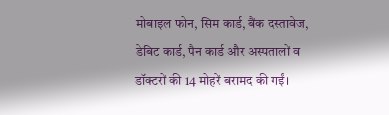मोबाइल फोन, सिम कार्ड, बैंक दस्तावेज, डेबिट कार्ड, पैन कार्ड और अस्पतालों व डॉक्टरों की 14 मोहरें बरामद की गईं।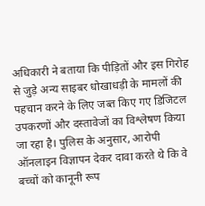अधिकारी ने बताया कि पीड़ितों और इस गिरोह से जुड़े अन्य साइबर धोखाधड़ी के मामलों की पहचान करने के लिए जब्त किए गए डिजिटल उपकरणों और दस्तावेजों का विश्लेषण किया जा रहा है। पुलिस के अनुसार, आरोपी ऑनलाइन विज्ञापन देकर दावा करते थे कि वे बच्चों को कानूनी रूप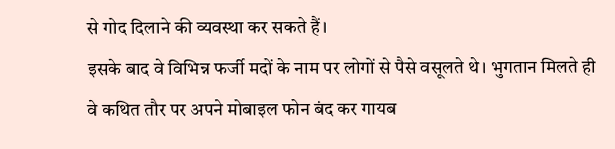से गोद दिलाने की व्यवस्था कर सकते हैं।
इसके बाद वे विभिन्न फर्जी मदों के नाम पर लोगों से पैसे वसूलते थे। भुगतान मिलते ही वे कथित तौर पर अपने मोबाइल फोन बंद कर गायब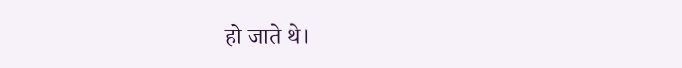हो जाते थे।